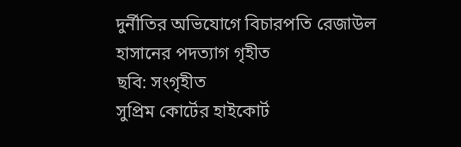দুর্নীতির অভিযোগে বিচারপতি রেজাউল হাসানের পদত্যাগ গৃহীত
ছবি: সংগৃহীত
সুপ্রিম কোর্টের হাইকোর্ট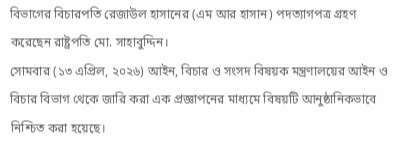বিভাগের বিচারপতি রেজাউল হাসানের (এম আর হাসান) পদত্যাগপত্র গ্রহণ করেছেন রাষ্ট্রপতি মো. সাহাবুদ্দিন।
সোমবার (১৩ এপ্রিল, ২০২৬) আইন, বিচার ও সংসদ বিষয়ক মন্ত্রণালয়ের আইন ও বিচার বিভাগ থেকে জারি করা এক প্রজ্ঞাপনের মাধ্যমে বিষয়টি আনুষ্ঠানিকভাবে নিশ্চিত করা হয়েছে।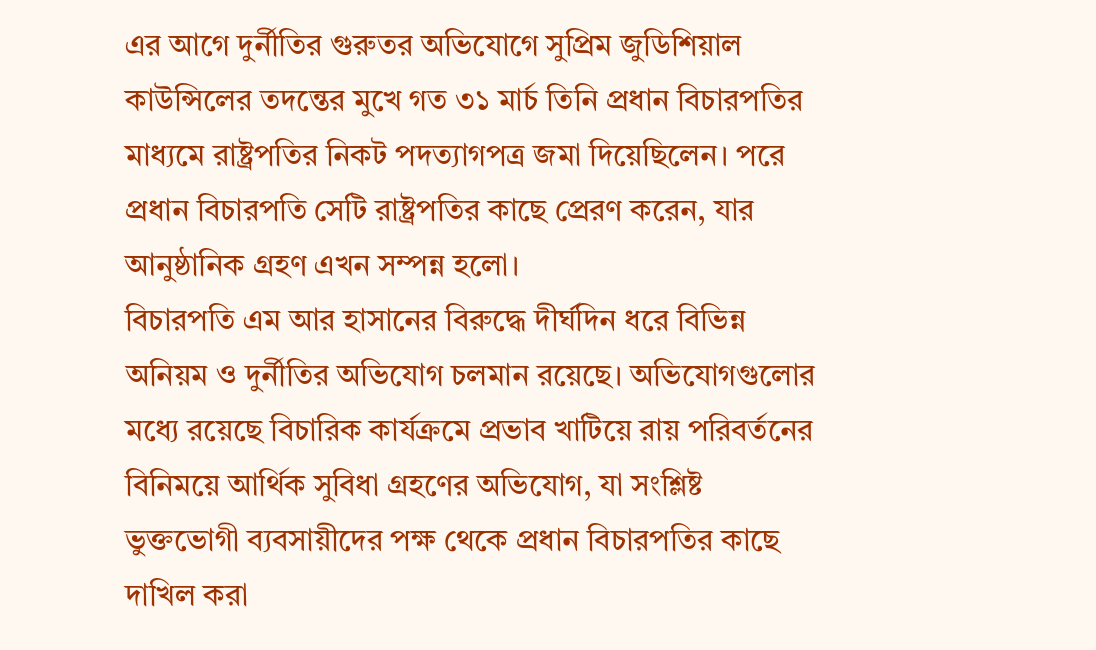এর আগে দুর্নীতির গুরুতর অভিযোগে সুপ্রিম জুডিশিয়াল কাউন্সিলের তদন্তের মুখে গত ৩১ মার্চ তিনি প্রধান বিচারপতির মাধ্যমে রাষ্ট্রপতির নিকট পদত্যাগপত্র জমা দিয়েছিলেন। পরে প্রধান বিচারপতি সেটি রাষ্ট্রপতির কাছে প্রেরণ করেন, যার আনুষ্ঠানিক গ্রহণ এখন সম্পন্ন হলো।
বিচারপতি এম আর হাসানের বিরুদ্ধে দীর্ঘদিন ধরে বিভিন্ন অনিয়ম ও দুর্নীতির অভিযোগ চলমান রয়েছে। অভিযোগগুলোর মধ্যে রয়েছে বিচারিক কার্যক্রমে প্রভাব খাটিয়ে রায় পরিবর্তনের বিনিময়ে আর্থিক সুবিধা গ্রহণের অভিযোগ, যা সংশ্লিষ্ট ভুক্তভোগী ব্যবসায়ীদের পক্ষ থেকে প্রধান বিচারপতির কাছে দাখিল করা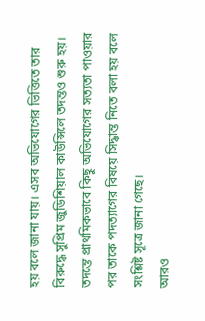হয় বলে জানা যায়। এসব অভিযোগের ভিত্তিতে তার বিরুদ্ধে সুপ্রিম জুডিশিয়াল কাউন্সিলে তদন্তও শুরু হয়। তদন্তে প্রাথমিকভাবে কিছু অভিযোগের সত্যতা পাওয়ার পর তাকে পদত্যাগের বিষয়ে সিদ্ধান্ত নিতে বলা হয় বলে সংশ্লিষ্ট সূত্রে জানা গেছে।
আরও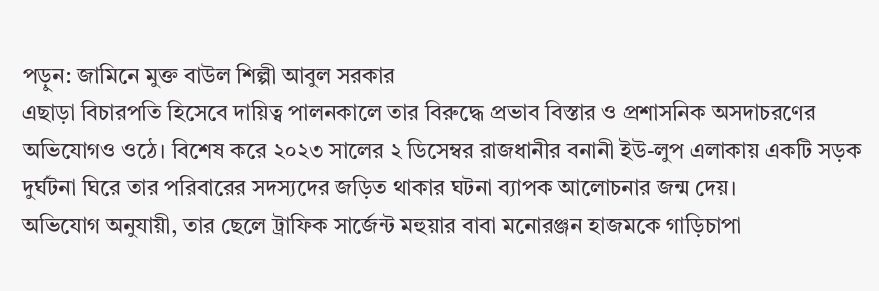পড়ুন: জামিনে মুক্ত বাউল শিল্পী আবুল সরকার
এছাড়া বিচারপতি হিসেবে দায়িত্ব পালনকালে তার বিরুদ্ধে প্রভাব বিস্তার ও প্রশাসনিক অসদাচরণের অভিযোগও ওঠে। বিশেষ করে ২০২৩ সালের ২ ডিসেম্বর রাজধানীর বনানী ইউ-লুপ এলাকায় একটি সড়ক দুর্ঘটনা ঘিরে তার পরিবারের সদস্যদের জড়িত থাকার ঘটনা ব্যাপক আলোচনার জন্ম দেয়।
অভিযোগ অনুযায়ী, তার ছেলে ট্রাফিক সার্জেন্ট মহুয়ার বাবা মনোরঞ্জন হাজমকে গাড়িচাপা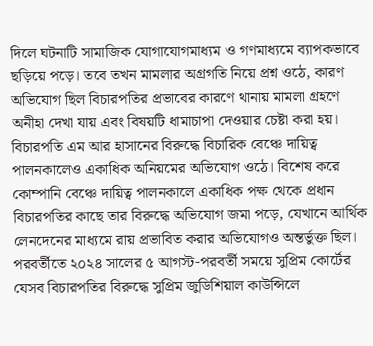দিলে ঘটনাটি সামাজিক যোগাযোগমাধ্যম ও গণমাধ্যমে ব্যাপকভাবে ছড়িয়ে পড়ে। তবে তখন মামলার অগ্রগতি নিয়ে প্রশ্ন ওঠে, কারণ অভিযোগ ছিল বিচারপতির প্রভাবের কারণে থানায় মামলা গ্রহণে অনীহা দেখা যায় এবং বিষয়টি ধামাচাপা দেওয়ার চেষ্টা করা হয়।
বিচারপতি এম আর হাসানের বিরুদ্ধে বিচারিক বেঞ্চে দায়িত্ব পালনকালেও একাধিক অনিয়মের অভিযোগ ওঠে। বিশেষ করে কোম্পানি বেঞ্চে দায়িত্ব পালনকালে একাধিক পক্ষ থেকে প্রধান বিচারপতির কাছে তার বিরুদ্ধে অভিযোগ জমা পড়ে, যেখানে আর্থিক লেনদেনের মাধ্যমে রায় প্রভাবিত করার অভিযোগও অন্তর্ভুক্ত ছিল।
পরবর্তীতে ২০২৪ সালের ৫ আগস্ট-পরবর্তী সময়ে সুপ্রিম কোর্টের যেসব বিচারপতির বিরুদ্ধে সুপ্রিম জুডিশিয়াল কাউন্সিলে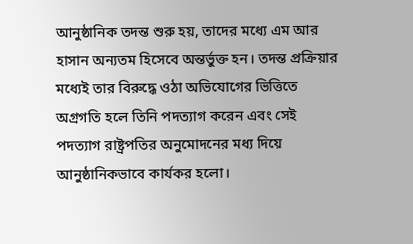আনুষ্ঠানিক তদন্ত শুরু হয়, তাদের মধ্যে এম আর হাসান অন্যতম হিসেবে অন্তর্ভুক্ত হন। তদন্ত প্রক্রিয়ার মধ্যেই তার বিরুদ্ধে ওঠা অভিযোগের ভিত্তিতে অগ্রগতি হলে তিনি পদত্যাগ করেন এবং সেই পদত্যাগ রাষ্ট্রপতির অনুমোদনের মধ্য দিয়ে আনুষ্ঠানিকভাবে কার্যকর হলো।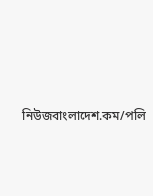নিউজবাংলাদেশ.কম/পলি